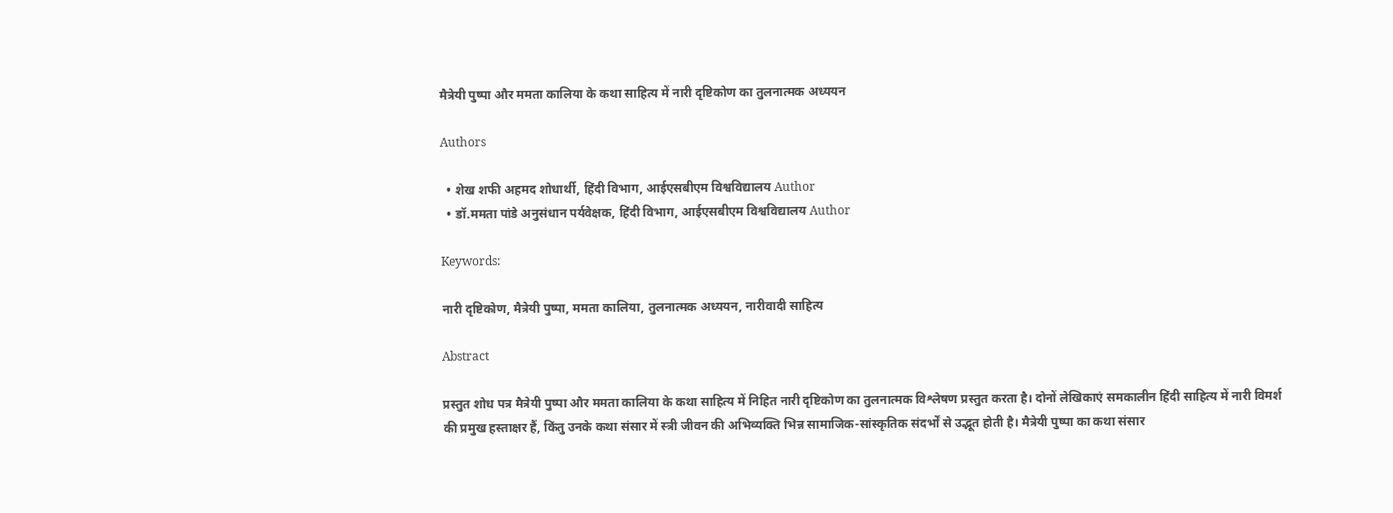मैत्रेयी पुष्पा और ममता कालिया के कथा साहित्य में नारी दृष्टिकोण का तुलनात्मक अध्ययन

Authors

  • शेख शफी अहमद शोधार्थी, हिंदी विभाग, आईएसबीएम विश्वविद्यालय Author
  • डॉ.ममता पांडे अनुसंधान पर्यवेक्षक, हिंदी विभाग, आईएसबीएम विश्वविद्यालय Author

Keywords:

नारी दृष्टिकोण, मैत्रेयी पुष्पा, ममता कालिया, तुलनात्मक अध्ययन, नारीवादी साहित्य

Abstract

प्रस्तुत शोध पत्र मैत्रेयी पुष्पा और ममता कालिया के कथा साहित्य में निहित नारी दृष्टिकोण का तुलनात्मक विश्लेषण प्रस्तुत करता है। दोनों लेखिकाएं समकालीन हिंदी साहित्य में नारी विमर्श की प्रमुख हस्ताक्षर हैं, किंतु उनके कथा संसार में स्त्री जीवन की अभिव्यक्ति भिन्न सामाजिक-सांस्कृतिक संदर्भों से उद्भूत होती है। मैत्रेयी पुष्पा का कथा संसार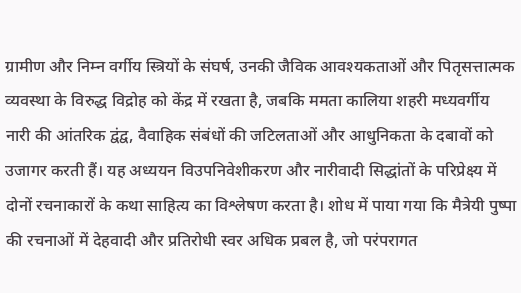ग्रामीण और निम्न वर्गीय स्त्रियों के संघर्ष, उनकी जैविक आवश्यकताओं और पितृसत्तात्मक व्यवस्था के विरुद्ध विद्रोह को केंद्र में रखता है, जबकि ममता कालिया शहरी मध्यवर्गीय नारी की आंतरिक द्वंद्व, वैवाहिक संबंधों की जटिलताओं और आधुनिकता के दबावों को उजागर करती हैं। यह अध्ययन विउपनिवेशीकरण और नारीवादी सिद्धांतों के परिप्रेक्ष्य में दोनों रचनाकारों के कथा साहित्य का विश्लेषण करता है। शोध में पाया गया कि मैत्रेयी पुष्पा की रचनाओं में देहवादी और प्रतिरोधी स्वर अधिक प्रबल है, जो परंपरागत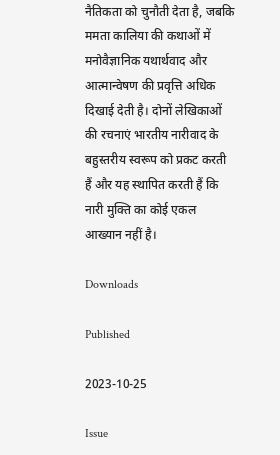नैतिकता को चुनौती देता है, जबकि ममता कालिया की कथाओं में मनोवैज्ञानिक यथार्थवाद और आत्मान्वेषण की प्रवृत्ति अधिक दिखाई देती है। दोनों लेखिकाओं की रचनाएं भारतीय नारीवाद के बहुस्तरीय स्वरूप को प्रकट करती हैं और यह स्थापित करती हैं कि नारी मुक्ति का कोई एकल आख्यान नहीं है।

Downloads

Published

2023-10-25

Issue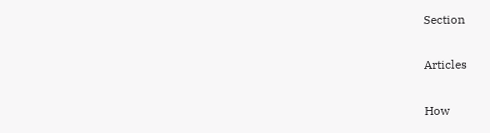Section

Articles

How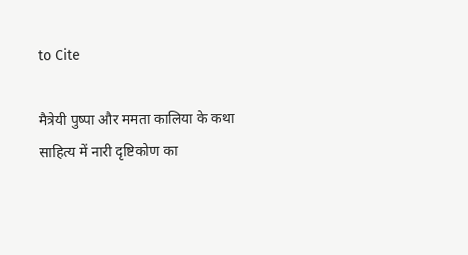to Cite

मैत्रेयी पुष्पा और ममता कालिया के कथा साहित्य में नारी दृष्टिकोण का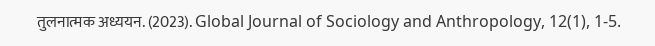तुलनात्मक अध्ययन. (2023). Global Journal of Sociology and Anthropology, 12(1), 1-5.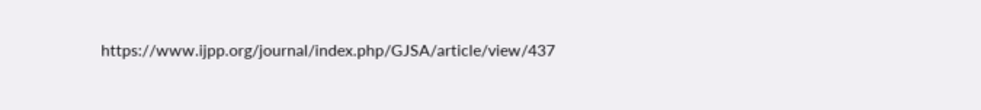https://www.ijpp.org/journal/index.php/GJSA/article/view/437